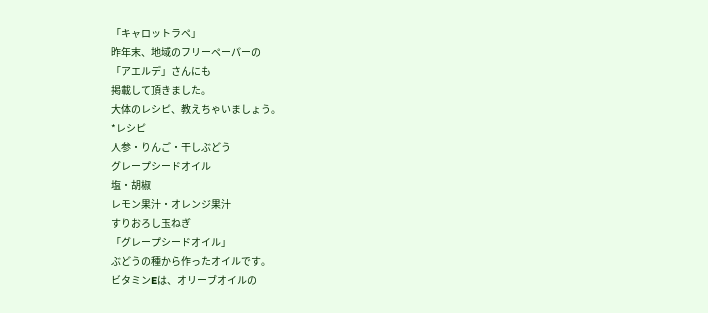「キャロットラペ」
昨年末、地域のフリーペーパーの
「アエルデ」さんにも
掲載して頂きました。
大体のレシピ、教えちゃいましょう。
*レシピ
人参・りんご・干しぶどう
グレープシードオイル
塩・胡椒
レモン果汁・オレンジ果汁
すりおろし玉ねぎ
「グレープシードオイル」
ぶどうの種から作ったオイルです。
ビタミンEは、オリーブオイルの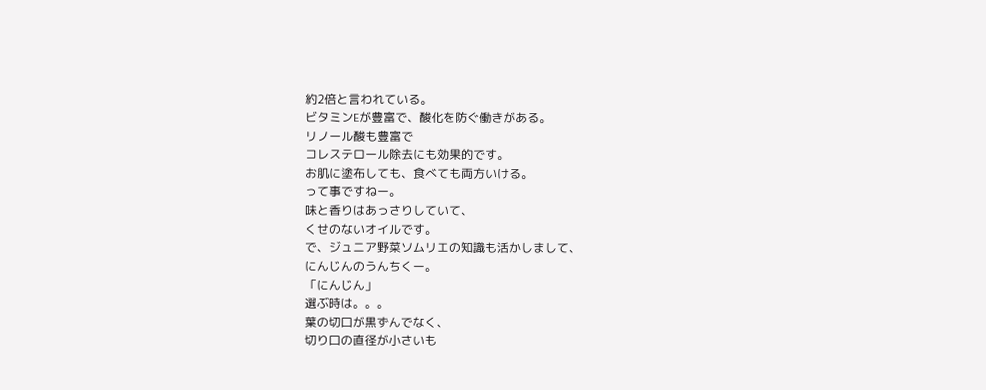約2倍と言われている。
ビタミンEが豊富で、酸化を防ぐ働きがある。
リノール酸も豊富で
コレステロール除去にも効果的です。
お肌に塗布しても、食べても両方いける。
って事ですねー。
味と香りはあっさりしていて、
くせのないオイルです。
で、ジュニア野菜ソムリエの知識も活かしまして、
にんじんのうんちくー。
「にんじん」
選ぶ時は。。。
葉の切口が黒ずんでなく、
切り口の直径が小さいも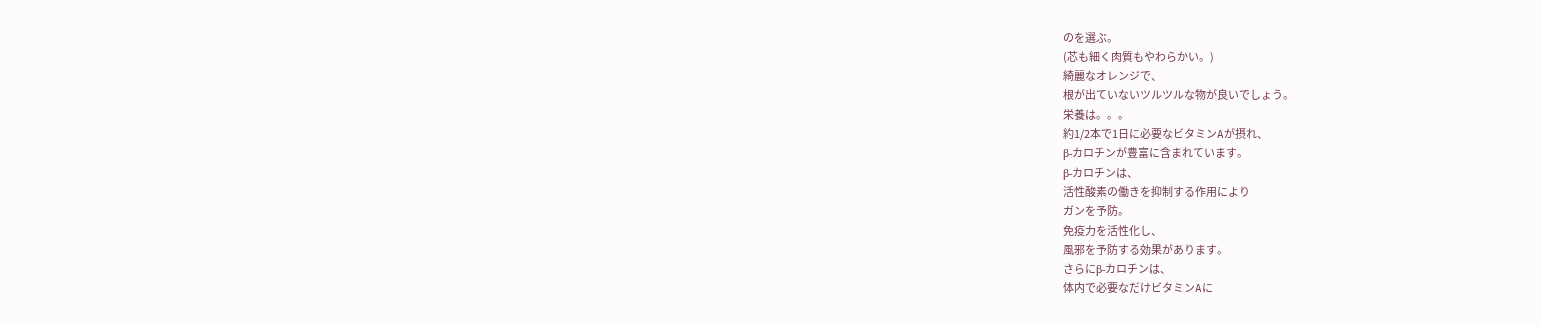のを選ぶ。
(芯も細く肉質もやわらかい。)
綺麗なオレンジで、
根が出ていないツルツルな物が良いでしょう。
栄養は。。。
約1/2本で1日に必要なビタミンAが摂れ、
β-カロチンが豊富に含まれています。
β-カロチンは、
活性酸素の働きを抑制する作用により
ガンを予防。
免疫力を活性化し、
風邪を予防する効果があります。
さらにβ-カロチンは、
体内で必要なだけビタミンAに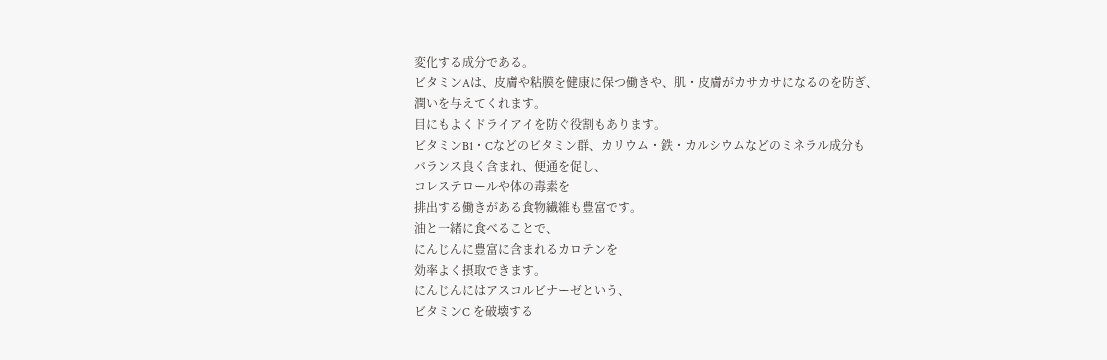変化する成分である。
ビタミンAは、皮膚や粘膜を健康に保つ働きや、肌・皮膚がカサカサになるのを防ぎ、
潤いを与えてくれます。
目にもよくドライアイを防ぐ役割もあります。
ビタミンB1・Cなどのビタミン群、カリウム・鉄・カルシウムなどのミネラル成分も
バランス良く含まれ、便通を促し、
コレステロールや体の毒素を
排出する働きがある食物繊維も豊富です。
油と一緒に食べることで、
にんじんに豊富に含まれるカロテンを
効率よく摂取できます。
にんじんにはアスコルビナーゼという、
ビタミンC を破壊する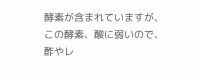酵素が含まれていますが、
この酵素、酸に弱いので、
酢やレ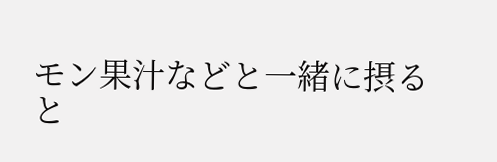モン果汁などと一緒に摂ると